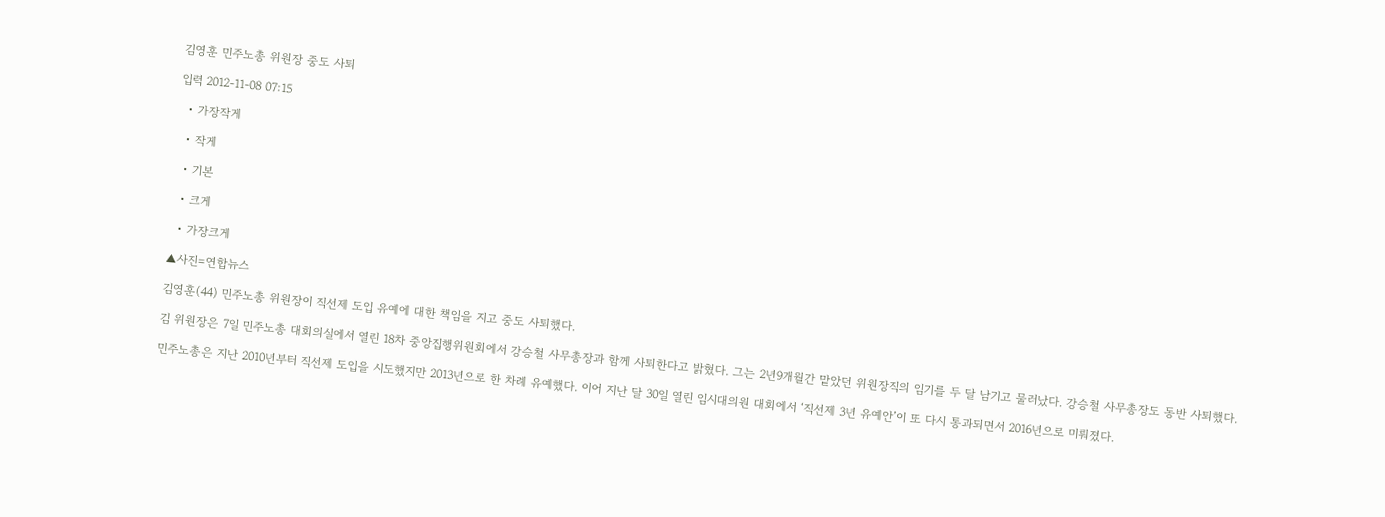김영훈 민주노총 위원장 중도 사퇴

입력 2012-11-08 07:15

  • 가장작게

  • 작게

  • 기본

  • 크게

  • 가장크게

▲사진=연합뉴스

김영훈(44) 민주노총 위원장이 직선제 도입 유예에 대한 책임을 지고 중도 사퇴했다.

김 위원장은 7일 민주노총 대회의실에서 열린 18차 중앙집행위원회에서 강승철 사무총장과 함께 사퇴한다고 밝혔다. 그는 2년9개월간 맡았던 위원장직의 임기를 두 달 남기고 물러났다. 강승철 사무총장도 동반 사퇴했다.

민주노총은 지난 2010년부터 직선제 도입을 시도했지만 2013년으로 한 차례 유예했다. 이어 지난 달 30일 열린 임시대의원 대회에서 ‘직선제 3년 유예안’이 또 다시 통과되면서 2016년으로 미뤄졌다.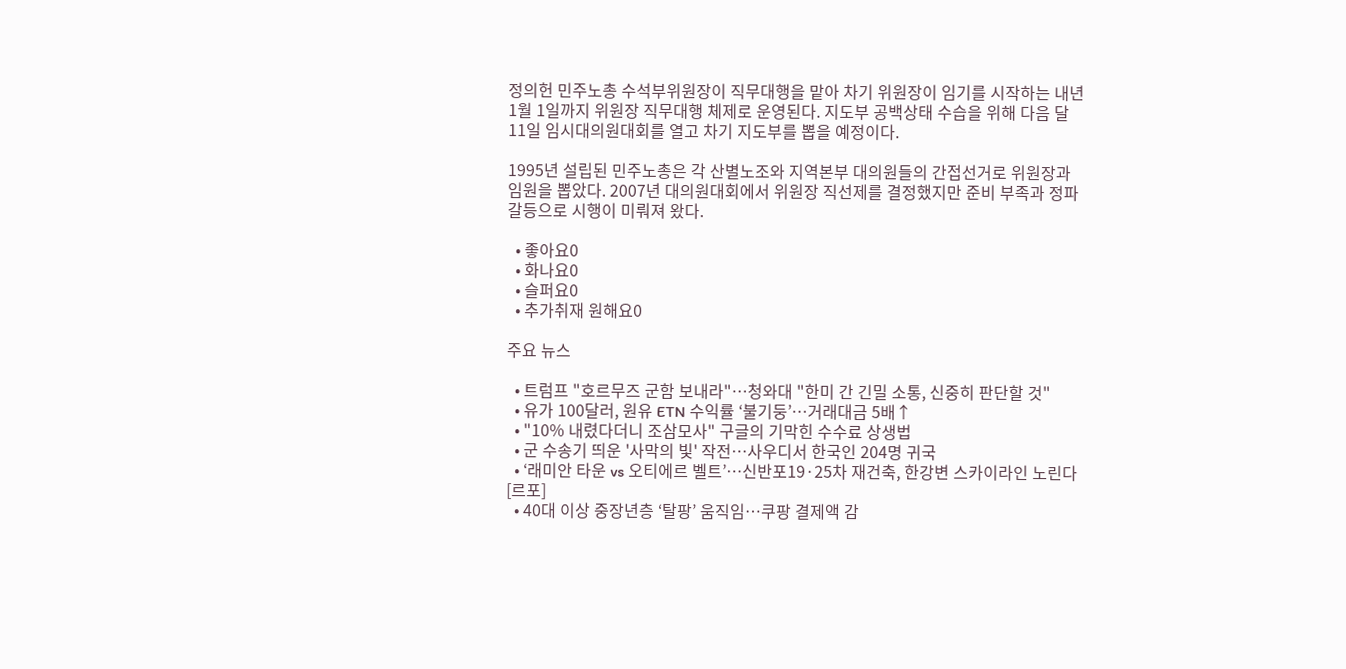정의헌 민주노총 수석부위원장이 직무대행을 맡아 차기 위원장이 임기를 시작하는 내년 1월 1일까지 위원장 직무대행 체제로 운영된다. 지도부 공백상태 수습을 위해 다음 달 11일 임시대의원대회를 열고 차기 지도부를 뽑을 예정이다.

1995년 설립된 민주노총은 각 산별노조와 지역본부 대의원들의 간접선거로 위원장과 임원을 뽑았다. 2007년 대의원대회에서 위원장 직선제를 결정했지만 준비 부족과 정파 갈등으로 시행이 미뤄져 왔다.

  • 좋아요0
  • 화나요0
  • 슬퍼요0
  • 추가취재 원해요0

주요 뉴스

  • 트럼프 "호르무즈 군함 보내라"…청와대 "한미 간 긴밀 소통, 신중히 판단할 것"
  • 유가 100달러, 원유 ETN 수익률 ‘불기둥’⋯거래대금 5배↑
  • "10% 내렸다더니 조삼모사" 구글의 기막힌 수수료 상생법
  • 군 수송기 띄운 '사막의 빛' 작전⋯사우디서 한국인 204명 귀국
  • ‘래미안 타운 vs 오티에르 벨트’⋯신반포19·25차 재건축, 한강변 스카이라인 노린다 [르포]
  • 40대 이상 중장년층 ‘탈팡’ 움직임…쿠팡 결제액 감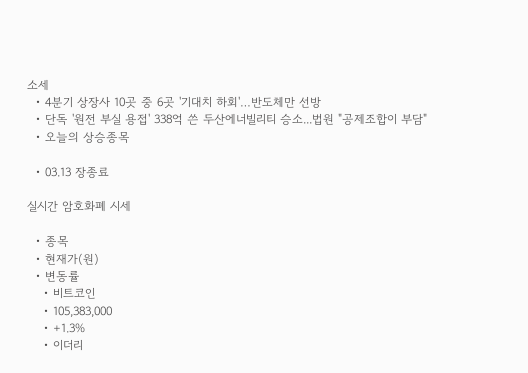소세
  • 4분기 상장사 10곳 중 6곳 '기대치 하회'…반도체만 선방
  • 단독 '원전 부실 용접' 338억 쓴 두산에너빌리티 승소...법원 "공제조합이 부담"
  • 오늘의 상승종목

  • 03.13 장종료

실시간 암호화폐 시세

  • 종목
  • 현재가(원)
  • 변동률
    • 비트코인
    • 105,383,000
    • +1.3%
    • 이더리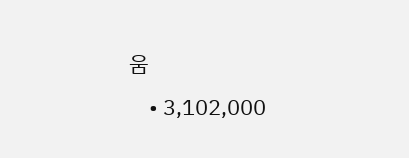움
    • 3,102,000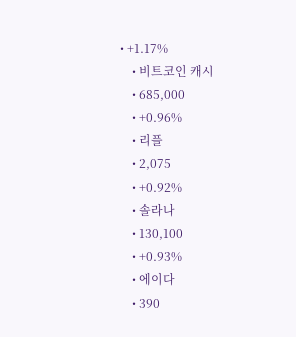• +1.17%
    • 비트코인 캐시
    • 685,000
    • +0.96%
    • 리플
    • 2,075
    • +0.92%
    • 솔라나
    • 130,100
    • +0.93%
    • 에이다
    • 390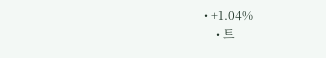• +1.04%
    • 트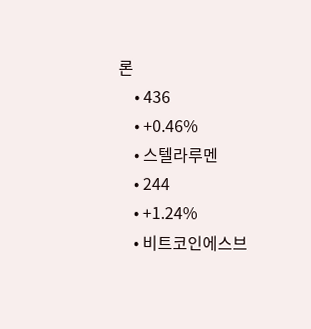론
    • 436
    • +0.46%
    • 스텔라루멘
    • 244
    • +1.24%
    • 비트코인에스브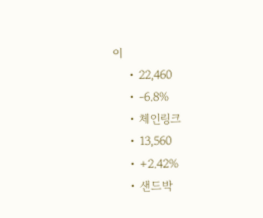이
    • 22,460
    • -6.8%
    • 체인링크
    • 13,560
    • +2.42%
    • 샌드박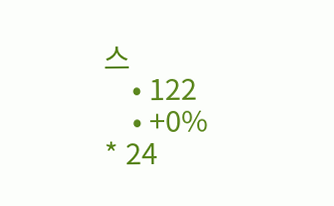스
    • 122
    • +0%
* 24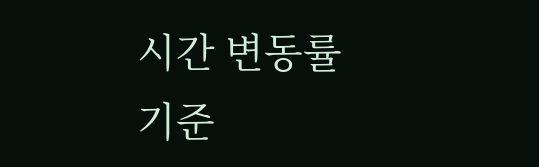시간 변동률 기준